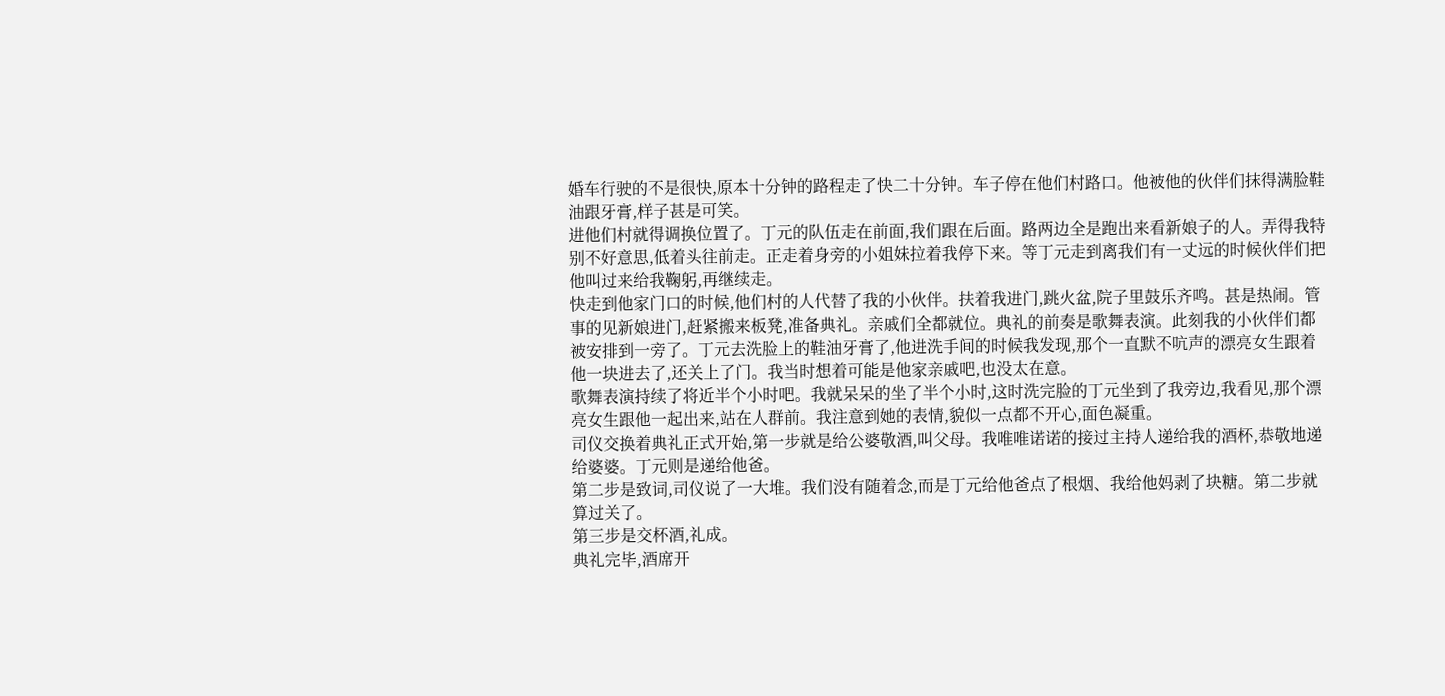婚车行驶的不是很快,原本十分钟的路程走了快二十分钟。车子停在他们村路口。他被他的伙伴们抹得满脸鞋油跟牙膏,样子甚是可笑。
进他们村就得调换位置了。丁元的队伍走在前面,我们跟在后面。路两边全是跑出来看新娘子的人。弄得我特别不好意思,低着头往前走。正走着身旁的小姐妹拉着我停下来。等丁元走到离我们有一丈远的时候伙伴们把他叫过来给我鞠躬,再继续走。
快走到他家门口的时候,他们村的人代替了我的小伙伴。扶着我进门,跳火盆,院子里鼓乐齐鸣。甚是热闹。管事的见新娘进门,赶紧搬来板凳,准备典礼。亲戚们全都就位。典礼的前奏是歌舞表演。此刻我的小伙伴们都被安排到一旁了。丁元去洗脸上的鞋油牙膏了,他进洗手间的时候我发现,那个一直默不吭声的漂亮女生跟着他一块进去了,还关上了门。我当时想着可能是他家亲戚吧,也没太在意。
歌舞表演持续了将近半个小时吧。我就呆呆的坐了半个小时,这时洗完脸的丁元坐到了我旁边,我看见,那个漂亮女生跟他一起出来,站在人群前。我注意到她的表情,貌似一点都不开心,面色凝重。
司仪交换着典礼正式开始,第一步就是给公婆敬酒,叫父母。我唯唯诺诺的接过主持人递给我的酒杯,恭敬地递给婆婆。丁元则是递给他爸。
第二步是致词,司仪说了一大堆。我们没有随着念,而是丁元给他爸点了根烟、我给他妈剥了块糖。第二步就算过关了。
第三步是交杯酒,礼成。
典礼完毕,酒席开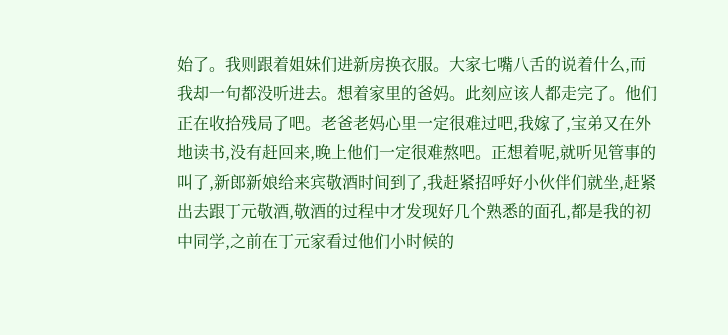始了。我则跟着姐妹们进新房换衣服。大家七嘴八舌的说着什么,而我却一句都没听进去。想着家里的爸妈。此刻应该人都走完了。他们正在收拾残局了吧。老爸老妈心里一定很难过吧,我嫁了,宝弟又在外地读书,没有赶回来,晚上他们一定很难熬吧。正想着呢,就听见管事的叫了,新郎新娘给来宾敬酒时间到了,我赶紧招呼好小伙伴们就坐,赶紧出去跟丁元敬酒,敬酒的过程中才发现好几个熟悉的面孔,都是我的初中同学,之前在丁元家看过他们小时候的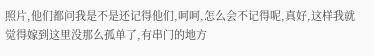照片,他们都问我是不是还记得他们,呵呵,怎么会不记得呢,真好,这样我就觉得嫁到这里没那么孤单了,有串门的地方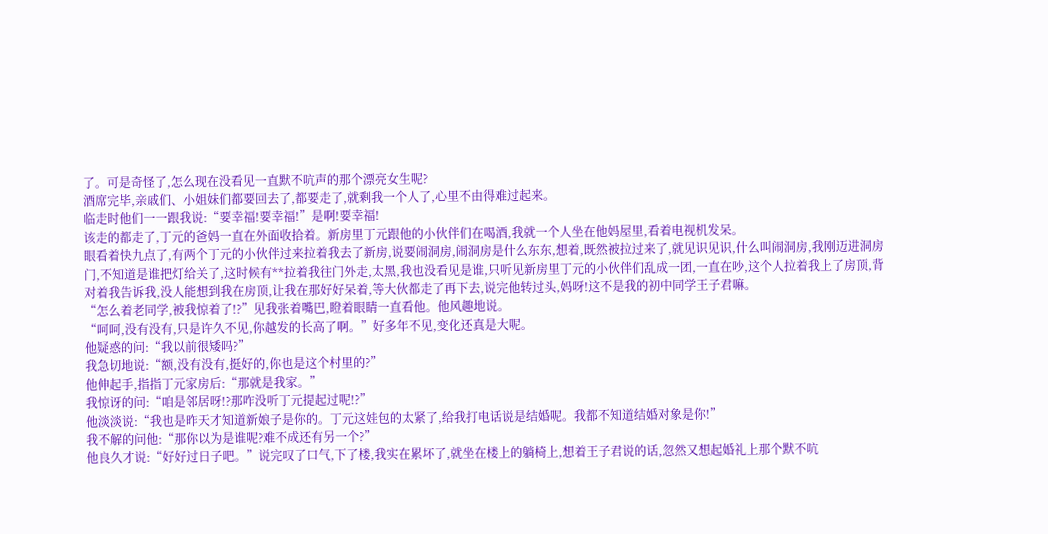了。可是奇怪了,怎么现在没看见一直默不吭声的那个漂亮女生呢?
酒席完毕,亲戚们、小姐妹们都要回去了,都要走了,就剩我一个人了,心里不由得难过起来。
临走时他们一一跟我说:“要幸福!要幸福!”是啊!要幸福!
该走的都走了,丁元的爸妈一直在外面收拾着。新房里丁元跟他的小伙伴们在喝酒,我就一个人坐在他妈屋里,看着电视机发呆。
眼看着快九点了,有两个丁元的小伙伴过来拉着我去了新房,说要闹洞房,闹洞房是什么东东,想着,既然被拉过来了,就见识见识,什么叫闹洞房,我刚迈进洞房门,不知道是谁把灯给关了,这时候有**拉着我往门外走,太黑,我也没看见是谁,只听见新房里丁元的小伙伴们乱成一团,一直在吵,这个人拉着我上了房顶,背对着我告诉我,没人能想到我在房顶,让我在那好好呆着,等大伙都走了再下去,说完他转过头,妈呀!这不是我的初中同学王子君嘛。
“怎么着老同学,被我惊着了!?”见我张着嘴巴,瞪着眼睛一直看他。他风趣地说。
“呵呵,没有没有,只是许久不见,你越发的长高了啊。”好多年不见,变化还真是大呢。
他疑惑的问:“我以前很矮吗?”
我急切地说:“额,没有没有,挺好的,你也是这个村里的?”
他伸起手,指指丁元家房后:“那就是我家。”
我惊讶的问:“咱是邻居呀!?那咋没听丁元提起过呢!?”
他淡淡说:“我也是昨天才知道新娘子是你的。丁元这娃包的太紧了,给我打电话说是结婚呢。我都不知道结婚对象是你!”
我不解的问他:“那你以为是谁呢?难不成还有另一个?”
他良久才说:“好好过日子吧。”说完叹了口气,下了楼,我实在累坏了,就坐在楼上的躺椅上,想着王子君说的话,忽然又想起婚礼上那个默不吭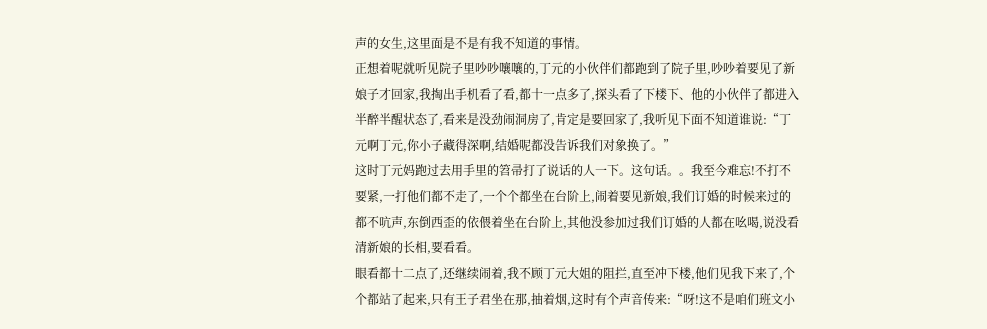声的女生,这里面是不是有我不知道的事情。
正想着呢就听见院子里吵吵嚷嚷的,丁元的小伙伴们都跑到了院子里,吵吵着要见了新娘子才回家,我掏出手机看了看,都十一点多了,探头看了下楼下、他的小伙伴了都进入半醉半醒状态了,看来是没劲闹洞房了,肯定是要回家了,我听见下面不知道谁说:“丁元啊丁元,你小子藏得深啊,结婚呢都没告诉我们对象换了。”
这时丁元妈跑过去用手里的笤帚打了说话的人一下。这句话。。我至今难忘!不打不要紧,一打他们都不走了,一个个都坐在台阶上,闹着要见新娘,我们订婚的时候来过的都不吭声,东倒西歪的依偎着坐在台阶上,其他没参加过我们订婚的人都在吆喝,说没看清新娘的长相,要看看。
眼看都十二点了,还继续闹着,我不顾丁元大姐的阻拦,直至冲下楼,他们见我下来了,个个都站了起来,只有王子君坐在那,抽着烟,这时有个声音传来:“呀!这不是咱们班文小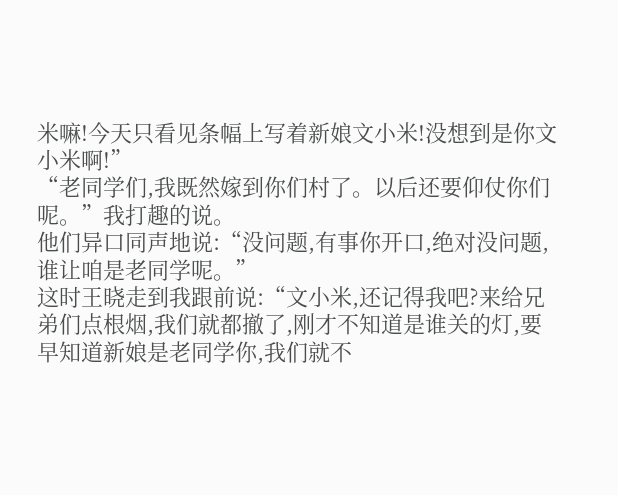米嘛!今天只看见条幅上写着新娘文小米!没想到是你文小米啊!”
“老同学们,我既然嫁到你们村了。以后还要仰仗你们呢。”我打趣的说。
他们异口同声地说:“没问题,有事你开口,绝对没问题,谁让咱是老同学呢。”
这时王晓走到我跟前说:“文小米,还记得我吧?来给兄弟们点根烟,我们就都撤了,刚才不知道是谁关的灯,要早知道新娘是老同学你,我们就不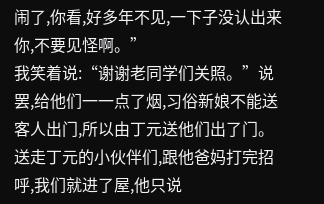闹了,你看,好多年不见,一下子没认出来你,不要见怪啊。”
我笑着说:“谢谢老同学们关照。”说罢,给他们一一点了烟,习俗新娘不能送客人出门,所以由丁元送他们出了门。
送走丁元的小伙伴们,跟他爸妈打完招呼,我们就进了屋,他只说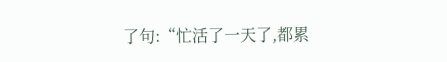了句:“忙活了一天了,都累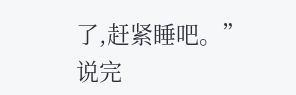了,赶紧睡吧。”说完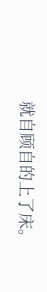就自顾自的上了床。